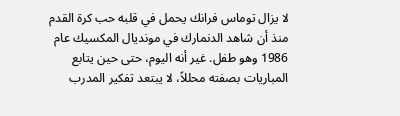لا يزال توماس فرانك يحمل في قلبه حب كرة القدم منذ أن شاهد الدنمارك في مونديال المكسيك عام 1986 وهو طفل. غير أنه اليوم، حتى حين يتابع المباريات بصفته محللاً، لا يبتعد تفكير المدرب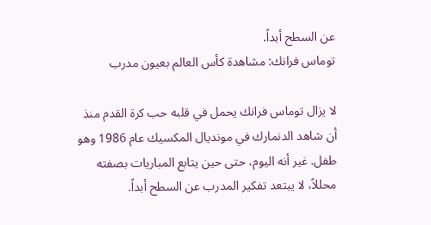عن السطح أبداً.
توماس فرانك: مشاهدة كأس العالم بعيون مدرب

لا يزال توماس فرانك يحمل في قلبه حب كرة القدم منذ أن شاهد الدنمارك في مونديال المكسيك عام 1986 وهو طفل. غير أنه اليوم، حتى حين يتابع المباريات بصفته محللاً، لا يبتعد تفكير المدرب عن السطح أبداً.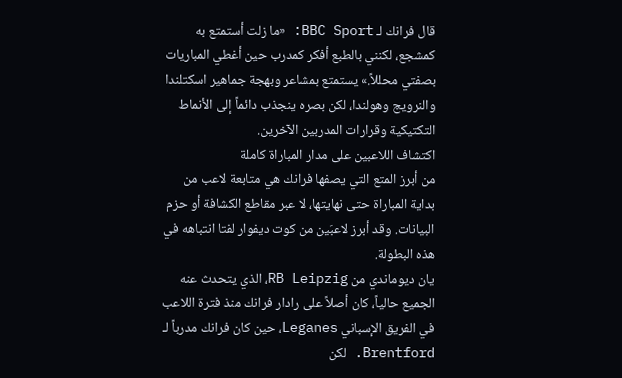قال فرانك لـ BBC Sport: «ما زلت أستمتع به كمشجع، لكنني بالطبع أفكر كمدرب حين أغطي المباريات بصفتي محللاً.» يستمتع بمشاعر وبهجة جماهير اسكتلندا والنرويج وهولندا، لكن بصره ينجذب دائماً إلى الأنماط التكتيكية وقرارات المدربين الآخرين.
اكتشاف اللاعبين على مدار المباراة كاملة
من أبرز المتع التي يصفها فرانك هي متابعة لاعب من بداية المباراة حتى نهايتها، لا عبر مقاطع الكشافة أو حزم البيانات. وقد أبرز لاعبَين من كوت ديفوار لفتا انتباهه في هذه البطولة.
يان ديوماندي من RB Leipzig، الذي يتحدث عنه الجميع حالياً، كان أصلاً على رادار فرانك منذ فترة اللاعب في الفريق الإسباني Leganes، حين كان فرانك مدرباً لـ Brentford. لكن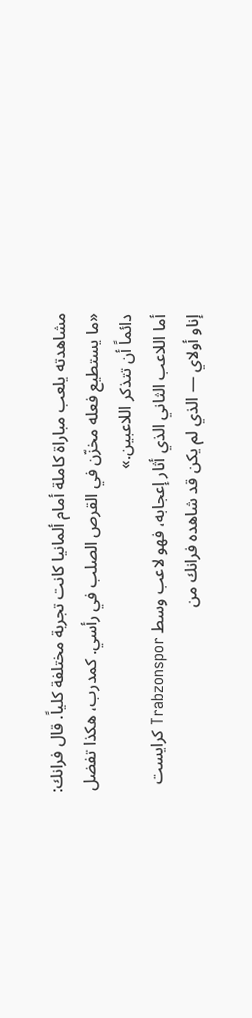مشاهدته يلعب مباراة كاملة أمام ألمانيا كانت تجربة مختلفة كلياً. قال فرانك: «ما يستطيع فعله مخزّن في القرص الصلب في رأسي. كمدرب، هكذا تفضل دائماً أن تتذكر اللاعبين.»
أما اللاعب الثاني الذي أثار إعجابه، فهو لاعب وسط Trabzonspor كرايست إناو أولاي — الذي لم يكن قد شاهده فرانك من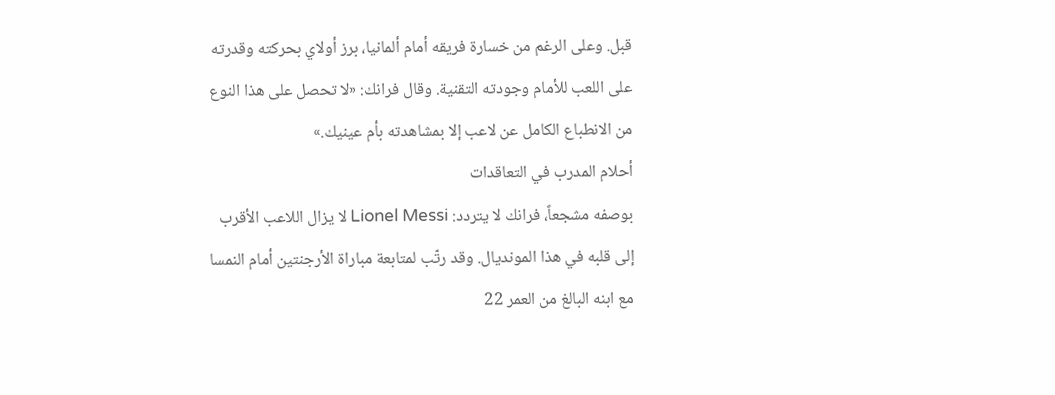قبل. وعلى الرغم من خسارة فريقه أمام ألمانيا، برز أولاي بحركته وقدرته على اللعب للأمام وجودته التقنية. وقال فرانك: «لا تحصل على هذا النوع من الانطباع الكامل عن لاعب إلا بمشاهدته بأم عينيك.»
أحلام المدرب في التعاقدات
بوصفه مشجعاً، فرانك لا يتردد: Lionel Messi لا يزال اللاعب الأقرب إلى قلبه في هذا المونديال. وقد رتّب لمتابعة مباراة الأرجنتين أمام النمسا مع ابنه البالغ من العمر 22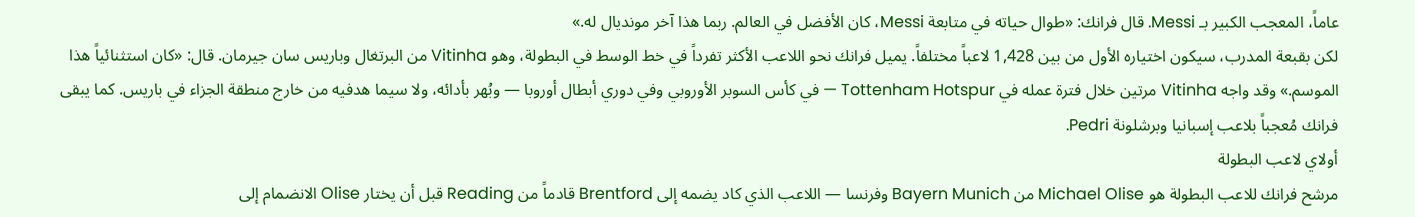عاماً، المعجب الكبير بـ Messi. قال فرانك: «طوال حياته في متابعة Messi، كان الأفضل في العالم. ربما هذا آخر مونديال له.»
لكن بقبعة المدرب، سيكون اختياره الأول من بين 1,428 لاعباً مختلفاً. يميل فرانك نحو اللاعب الأكثر تفرداً في خط الوسط في البطولة، وهو Vitinha من البرتغال وباريس سان جيرمان. قال: «كان استثنائياً هذا الموسم.» وقد واجه Vitinha مرتين خلال فترة عمله في Tottenham Hotspur — في كأس السوبر الأوروبي وفي دوري أبطال أوروبا — وبُهر بأدائه، ولا سيما هدفيه من خارج منطقة الجزاء في باريس. كما يبقى فرانك مُعجباً بلاعب إسبانيا وبرشلونة Pedri.
أولاي لاعب البطولة
مرشح فرانك للاعب البطولة هو Michael Olise من Bayern Munich وفرنسا — اللاعب الذي كاد يضمه إلى Brentford قادماً من Reading قبل أن يختار Olise الانضمام إلى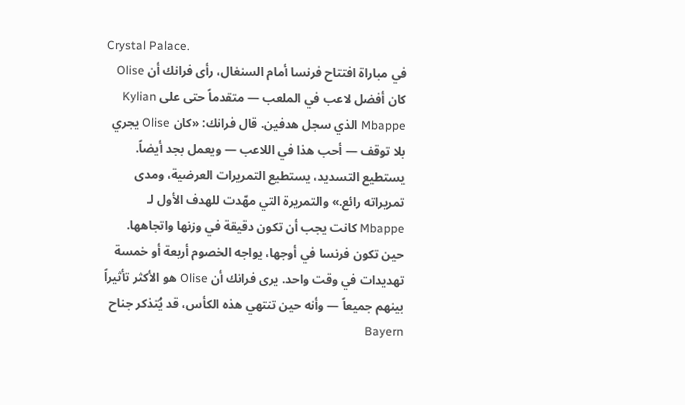Crystal Palace.
في مباراة افتتاح فرنسا أمام السنغال، رأى فرانك أن Olise كان أفضل لاعب في الملعب — متقدماً حتى على Kylian Mbappe الذي سجل هدفين. قال فرانك: «كان Olise يجري بلا توقف — أحب هذا في اللاعب — ويعمل بجد أيضاً. يستطيع التسديد، يستطيع التمريرات العرضية، ومدى تمريراته رائع.» والتمريرة التي مهّدت للهدف الأول لـ Mbappe كانت يجب أن تكون دقيقة في وزنها واتجاهها.
حين تكون فرنسا في أوجها، يواجه الخصوم أربعة أو خمسة تهديدات في وقت واحد. يرى فرانك أن Olise هو الأكثر تأثيراً بينهم جميعاً — وأنه حين تنتهي هذه الكأس، قد يُتذكر جناح Bayern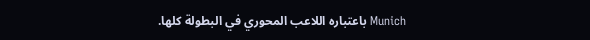Munich باعتباره اللاعب المحوري في البطولة كلها.